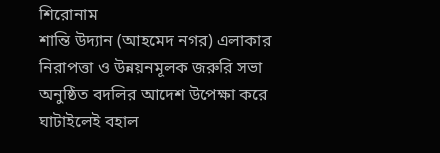শিরোনাম
শান্তি উদ্যান (আহমেদ নগর) এলাকার নিরাপত্তা ও উন্নয়নমূলক জরুরি সভা অনুষ্ঠিত বদলির আদেশ উপেক্ষা করে ঘাটাইলেই বহাল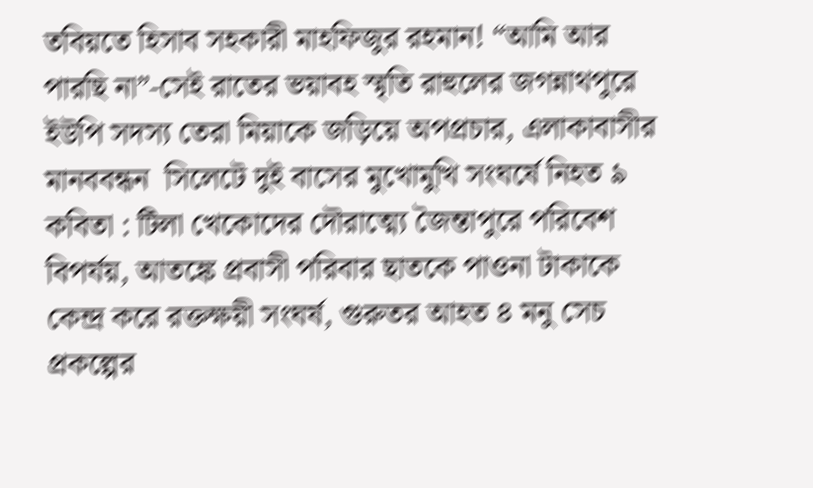তবিয়তে হিসাব সহকারী মাহফিজুর রহমান! “আমি আর পারছি না”-সেই রাতের ভয়াবহ স্মৃতি রাহুলের জগন্নাথপুরে ইউপি সদস্য তেরা মিয়াকে জড়িয়ে অপপ্রচার, এলাকাবাসীর মানববন্ধন  সিলেটে দুই বাসের মুখোমুখি সংঘর্ষে নিহত ৯ কবিতা : টিলা খেকোদের দৌরাত্ম্যে জৈন্তাপুরে পরিবেশ বিপর্যয়, আতঙ্কে প্রবাসী পরিবার ছাতকে পাওনা টাকাকে কেন্দ্র করে রক্তক্ষয়ী সংঘর্ষ, গুরুতর আহত ৪ মনু সেচ প্রকল্পের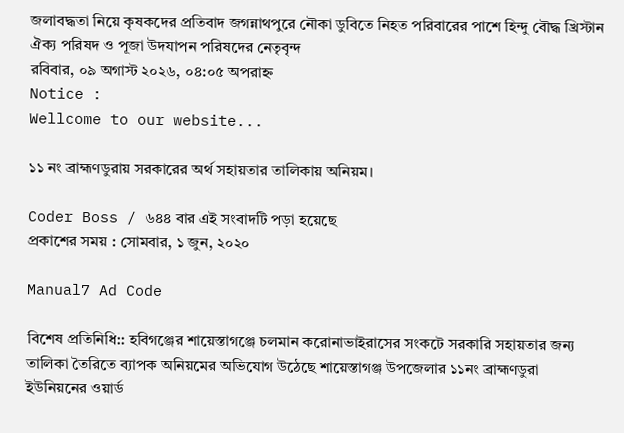জলাবদ্ধতা নিয়ে কৃষকদের প্রতিবাদ জগন্নাথপুরে নৌকা ডুবিতে নিহত পরিবারের পাশে হিন্দু বৌদ্ধ খ্রিস্টান ঐক্য পরিষদ ও পূজা উদযাপন পরিষদের নেতৃবৃন্দ
রবিবার, ০৯ অগাস্ট ২০২৬, ০৪:০৫ অপরাহ্ন
Notice :
Wellcome to our website...

১১ নং ব্রাহ্মণডুরায় সরকারের অর্থ সহায়তার তালিকায় অনিয়ম।

Coder Boss / ৬৪৪ বার এই সংবাদটি পড়া হয়েছে
প্রকাশের সময় : সোমবার, ১ জুন, ২০২০

Manual7 Ad Code

বিশেষ প্রতিনিধি:: হবিগঞ্জের শায়েস্তাগঞ্জে চলমান করোনাভাইরাসের সংকটে সরকারি সহায়তার জন্য তালিকা তৈরিতে ব্যাপক অনিয়মের অভিযোগ উঠেছে শায়েস্তাগঞ্জ উপজেলার ১১নং ব্রাহ্মণডুরা ইউনিয়নের ওয়ার্ড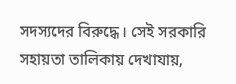সদস্যদের বিরুদ্ধে। সেই সরকারি সহায়তা তালিকায় দেখাযায়,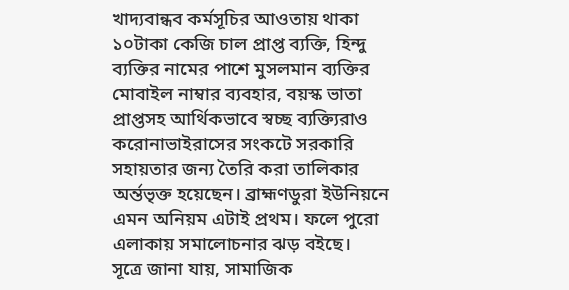খাদ্যবান্ধব কর্মসূচির আওতায় থাকা ১০টাকা কেজি চাল প্রাপ্ত ব্যক্তি, হিন্দু ব্যক্তির নামের পাশে মুসলমান ব্যক্তির মোবাইল নাম্বার ব্যবহার, বয়স্ক ভাতা প্রাপ্তসহ আর্থিকভাবে স্বচ্ছ ব্যক্ত্যিরাও করোনাভাইরাসের সংকটে সরকারি সহায়তার জন্য তৈরি করা তালিকার অর্ন্তভৃক্ত হয়েছেন। ব্রাহ্মণডুরা ইউনিয়নে এমন অনিয়ম এটাই প্রথম। ফলে পুরো এলাকায় সমালোচনার ঝড় বইছে।
সূত্রে জানা যায়, সামাজিক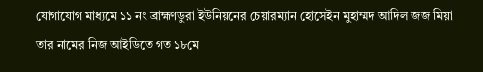যোগাযোগ মাধ্যমে ১১ নং ব্রাহ্মণডুরা ইউনিয়নের চেয়ারম্যান হোসেইন মুহাম্মদ আদিল জজ মিয়া তার নামের নিজ আইডিতে গত ১৮মে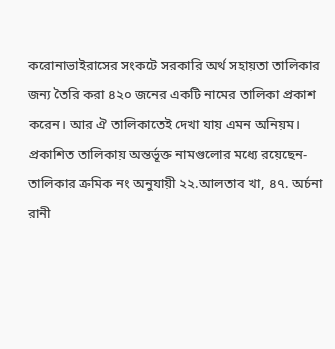করোনাভাইরাসের সংকটে সরকারি অর্থ সহায়তা তালিকার জন্য তৈরি করা ৪২০ জনের একটি নামের তালিকা প্রকাশ করেন। আর ঐ তালিকাতেই দেখা যায় এমন অনিয়ম।
প্রকাশিত তালিকায় অন্তর্ভূক্ত নামগুলোর মধ্যে রয়েছেন- তালিকার ক্রমিক নং অনুযায়ী ২২.আলতাব খা, ৪৭. অর্চনা রানী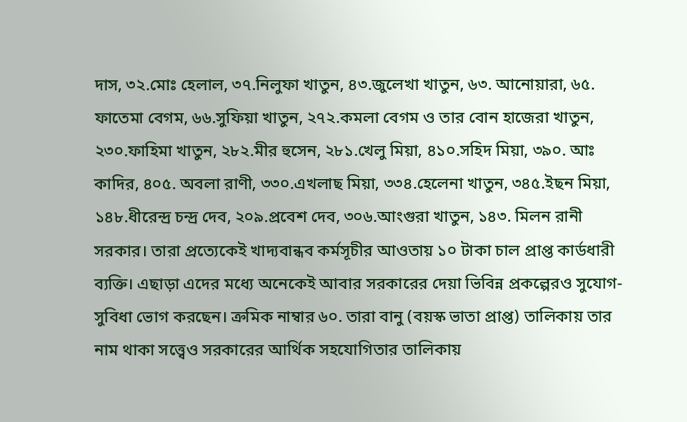দাস, ৩২.মোঃ হেলাল, ৩৭.নিলুফা খাতুন, ৪৩.জুলেখা খাতুন, ৬৩. আনোয়ারা, ৬৫. ফাতেমা বেগম, ৬৬.সুফিয়া খাতুন, ২৭২.কমলা বেগম ও তার বোন হাজেরা খাতুন, ২৩০.ফাহিমা খাতুন, ২৮২.মীর হুসেন, ২৮১.খেলু মিয়া, ৪১০.সহিদ মিয়া, ৩৯০. আঃ কাদির, ৪০৫. অবলা রাণী, ৩৩০.এখলাছ মিয়া, ৩৩৪.হেলেনা খাতুন, ৩৪৫.ইছন মিয়া, ১৪৮.ধীরেন্দ্র চন্দ্র দেব, ২০৯.প্রবেশ দেব, ৩০৬.আংগুরা খাতুন, ১৪৩. মিলন রানী সরকার। তারা প্রত্যেকেই খাদ্যবান্ধব কর্মসূচীর আওতায় ১০ টাকা চাল প্রাপ্ত কার্ডধারী ব্যক্তি। এছাড়া এদের মধ্যে অনেকেই আবার সরকারের দেয়া ভিবিন্ন প্রকল্পেরও সুযোগ-সুবিধা ভোগ করছেন। ক্রমিক নাম্বার ৬০. তারা বানু (বয়স্ক ভাতা প্রাপ্ত) তালিকায় তার নাম থাকা সত্ত্বেও সরকারের আর্থিক সহযোগিতার তালিকায়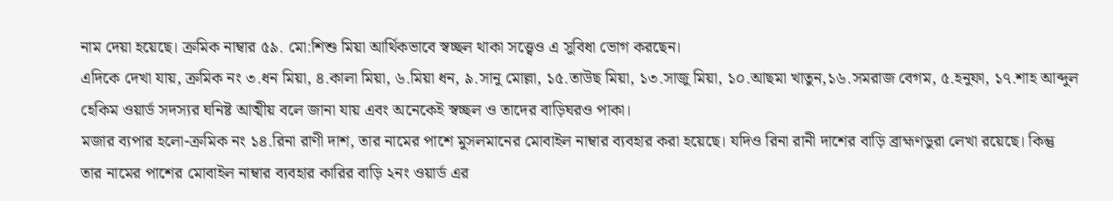নাম দেয়া হয়েছে। ক্রমিক নাম্বার ৫৯. মো:শিশু মিয়া আর্থিকভাবে স্বচ্ছল থাকা সত্ত্বেও এ সুবিধা ভোগ করছেন।
এদিকে দেখা যায়, ক্রমিক নং ৩.ধন মিয়া, ৪.কালা মিয়া, ৬.মিয়া ধন, ৯.সানু মোল্লা, ১৫.তাউছ মিয়া, ১৩.সাজু মিয়া, ১০.আছমা খাতুন,১৬.সমরাজ বেগম, ৫.হনুফা, ১৭.শাহ আব্দুল হেকিম ওয়ার্ড সদস্যর ঘনিষ্ট আত্মীয় বলে জানা যায় এবং অনেকেই স্বচ্ছল ও তাদের বাড়িঘরও পাকা।
মজার ব্যপার হলো-ক্রমিক নং ১৪.রিনা রাণী দাশ, তার নামের পাশে মুসলমানের মোবাইল নাম্বার ব্যবহার করা হয়েছে। যদিও রিনা রানী দাশের বাড়ি ব্রাহ্মণডুরা লেখা রয়েছে। কিন্তু তার নামের পাশের মোবাইল নাম্বার ব্যবহার কারির বাড়ি ২নং ওয়ার্ড এর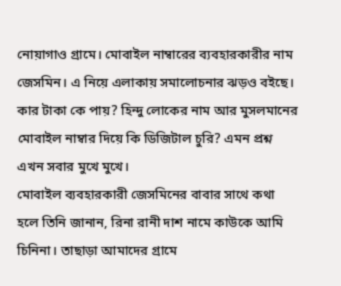নোয়াগাও গ্রামে। মোবাইল নাম্বারের ব্যবহারকারীর নাম জেসমিন। এ নিয়ে এলাকায় সমালোচনার ঝড়ও বইছে। কার টাকা কে পায়? হিন্দু লোকের নাম আর মুসলমানের মোবাইল নাম্বার দিয়ে কি ডিজিটাল চুরি? এমন প্রশ্ন এখন সবার মুখে মুখে।
মোবাইল ব্যবহারকারী জেসমিনের বাবার সাথে কথা হলে তিনি জানান, রিনা রানী দাশ নামে কাউকে আমি চিনিনা। তাছাড়া আমাদের গ্রামে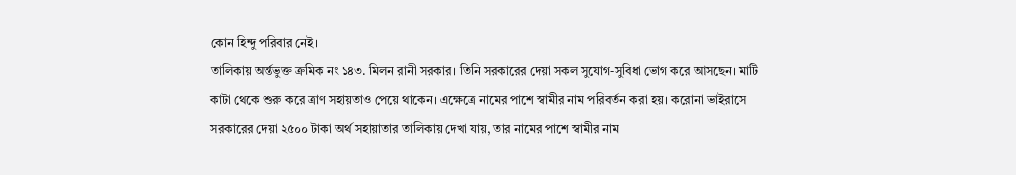কোন হিন্দু পরিবার নেই।
তালিকায় অর্ন্তভুক্ত ক্রমিক নং ১৪৩. মিলন রানী সরকার। তিনি সরকারের দেয়া সকল সুযোগ-সুবিধা ভোগ করে আসছেন। মাটি কাটা থেকে শুরু করে ত্রাণ সহায়তাও পেয়ে থাকেন। এক্ষেত্রে নামের পাশে স্বামীর নাম পরিবর্তন করা হয়। করোনা ভাইরাসে সরকারের দেয়া ২৫০০ টাকা অর্থ সহায়াতার তালিকায় দেখা যায়, তার নামের পাশে স্বামীর নাম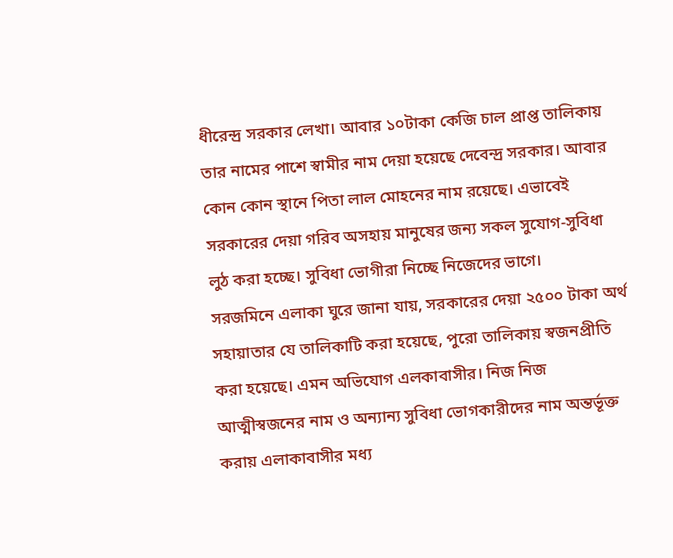ধীরেন্দ্র সরকার লেখা। আবার ১০টাকা কেজি চাল প্রাপ্ত তালিকায় তার নামের পাশে স্বামীর নাম দেয়া হয়েছে দেবেন্দ্র সরকার। আবার কোন কোন স্থানে পিতা লাল মোহনের নাম রয়েছে। এভাবেই সরকারের দেয়া গরিব অসহায় মানুষের জন্য সকল সুযোগ-সুবিধা লুঠ করা হচ্ছে। সুবিধা ভোগীরা নিচ্ছে নিজেদের ভাগে।
সরজমিনে এলাকা ঘুরে জানা যায়, সরকারের দেয়া ২৫০০ টাকা অর্থ সহায়াতার যে তালিকাটি করা হয়েছে, পুরো তালিকায় স্বজনপ্রীতি করা হয়েছে। এমন অভিযোগ এলকাবাসীর। নিজ নিজ আত্মীস্বজনের নাম ও অন্যান্য সুবিধা ভোগকারীদের নাম অন্তর্ভূক্ত করায় এলাকাবাসীর মধ্য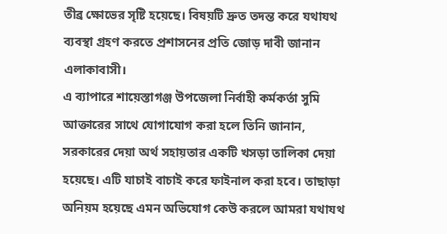তীব্র ক্ষোভের সৃষ্টি হয়েছে। বিষয়টি দ্রুত তদন্ত করে যথাযথ ব্যবস্থা গ্রহণ করতে প্রশাসনের প্রতি জোড় দাবী জানান এলাকাবাসী।
এ ব্যাপারে শায়েস্তাগঞ্জ উপজেলা নির্বাহী কর্মকর্তা সুমি আক্তারের সাথে যোগাযোগ করা হলে তিনি জানান, সরকারের দেয়া অর্থ সহায়তার একটি খসড়া তালিকা দেয়া হয়েছে। এটি যাচাই বাচাই করে ফাইনাল করা হবে। তাছাড়া অনিয়ম হয়েছে এমন অভিযোগ কেউ করলে আমরা যথাযথ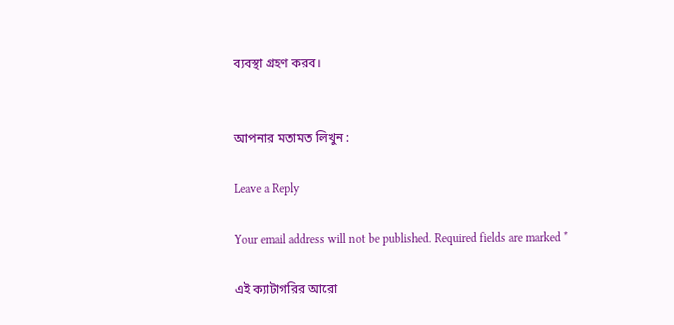ব্যবস্থা গ্রহণ করব।


আপনার মতামত লিখুন :

Leave a Reply

Your email address will not be published. Required fields are marked *

এই ক্যাটাগরির আরো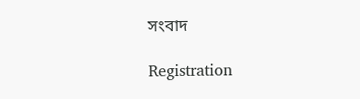সংবাদ

Registration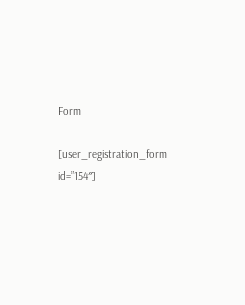Form

[user_registration_form id=”154″]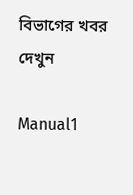বিভাগের খবর দেখুন

Manual1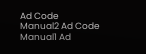Ad Code
Manual2 Ad Code
Manual1 Ad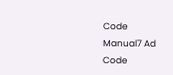Code
Manual7 Ad Code